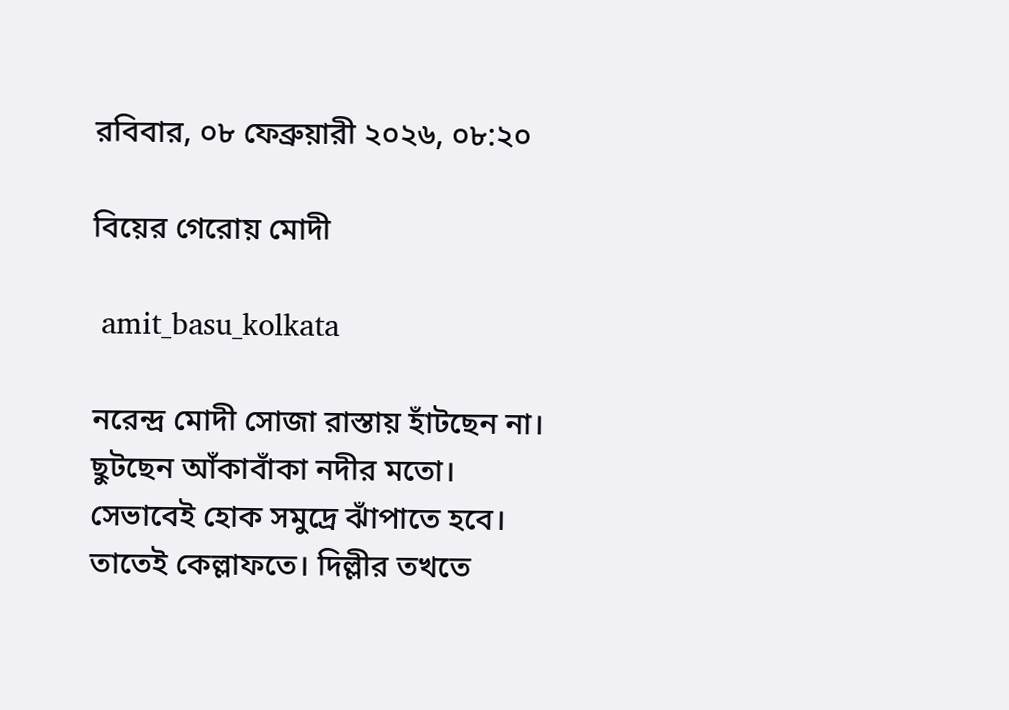রবিবার, ০৮ ফেব্রুয়ারী ২০২৬, ০৮:২০

বিয়ের গেরোয় মোদী

 amit_basu_kolkata

নরেন্দ্র মোদী সোজা রাস্তায় হাঁটছেন না। ছুটছেন আঁকাবাঁকা নদীর মতো। সেভাবেই হোক সমুদ্রে ঝাঁপাতে হবে। তাতেই কেল্লাফতে। দিল্লীর তখতে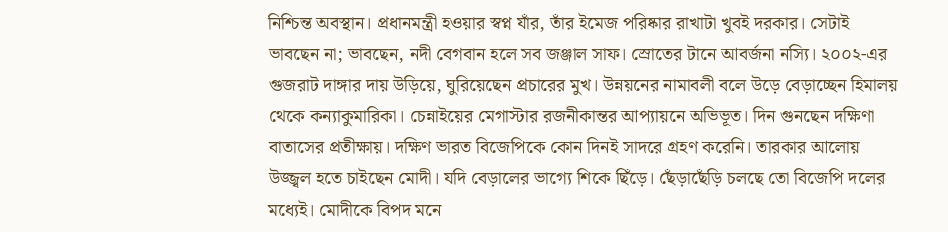নিশ্চিন্ত অবস্থান। প্রধানমন্ত্রী হওয়ার স্বপ্ন যাঁর, তাঁর ইমেজ পরিষ্কার রাখাটা খুবই দরকার। সেটাই ভাবছেন না; ভাবছেন, নদী বেগবান হলে সব জঞ্জাল সাফ। স্রোতের টানে আবর্জনা নস্যি। ২০০২-এর গুজরাট দাঙ্গার দায় উড়িয়ে, ঘুরিয়েছেন প্রচারের মুখ। উন্নয়নের নামাবলী বলে উড়ে বেড়াচ্ছেন হিমালয় থেকে কন্যাকুমারিকা। চেন্নাইয়ের মেগাস্টার রজনীকান্তর আপ্যায়নে অভিভূত। দিন গুনছেন দক্ষিণা বাতাসের প্রতীক্ষায়। দক্ষিণ ভারত বিজেপিকে কোন দিনই সাদরে গ্রহণ করেনি। তারকার আলোয় উজ্জ্বল হতে চাইছেন মোদী। যদি বেড়ালের ভাগ্যে শিকে ছিঁড়ে। ছেঁড়াছেঁড়ি চলছে তো বিজেপি দলের মধ্যেই। মোদীকে বিপদ মনে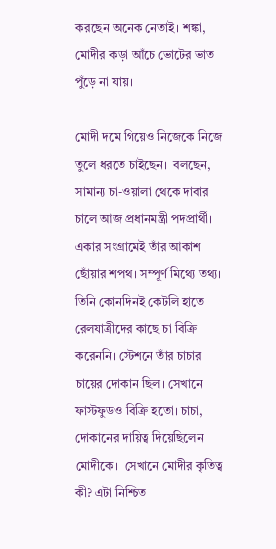করছেন অনেক নেতাই। শঙ্কা, মোদীর কড়া আঁচে ভোটের ভাত পুঁড়ে না যায়।

মোদী দমে গিয়েও নিজেকে নিজে তুলে ধরতে চ‍াইছেন।  বলছেন, সামান্য চা-ওয়ালা থেকে দাবার চালে আজ প্রধানমন্ত্রী পদপ্রার্থী। একার সংগ্রামেই তাঁর আকাশ ছোঁয়ার শপথ। সম্পূর্ণ মিথ্যে তথ্য। তিনি কোনদিনই কেটলি হাতে রেলযাত্রীদের কাছে চা বিক্রি করেননি। স্টেশনে তাঁর চাচার চায়ের দোকান ছিল। সেখানে ফাস্টফুডও বিক্রি হতো। চাচা, দোকানের দায়িত্ব দিয়েছিলেন মোদীকে।  সেখানে মোদীর কৃতিত্ব কী? এটা নিশ্চিত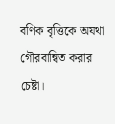বণিক বৃত্তিকে অযথা গৌরবান্বিত করার চেষ্টা।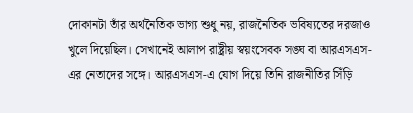দোকানটা তাঁর অর্থনৈতিক ভাগ্য শুধু নয়, রাজনৈতিক ভবিষ্যতের দরজাও খুলে দিয়েছিল। সেখানেই আলাপ রাষ্ট্রীয় স্বয়ংসেবক সঙ্ঘ বা আরএসএস-এর নেতাদের সঙ্গে। আরএসএস-এ যোগ দিয়ে তিনি রাজনীতির সিঁড়ি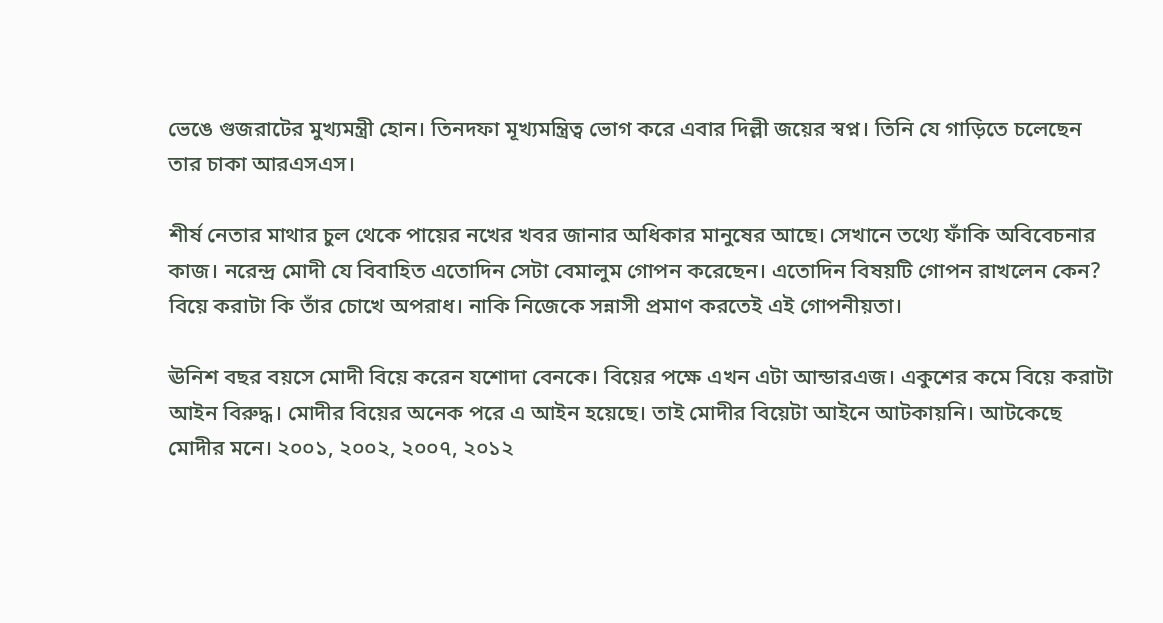ভেঙে গুজরাটের মুখ্যমন্ত্রী হোন। তিনদফা মূখ্যমন্ত্রিত্ব ভোগ করে এবার দিল্লী জয়ের স্বপ্ন। তিনি যে গাড়িতে চলেছেন তার চাকা আরএসএস।

শীর্ষ নেতার মাথার চুল থেকে পায়ের নখের খবর জানার অধিকার মানুষের আছে। সেখানে তথ্যে ফাঁকি অবিবেচনার কাজ। নরেন্দ্র মোদী যে বিবাহিত এতোদিন সেটা বেমালুম গোপন করেছেন। এতোদিন বিষয়টি গোপন রাখলেন কেন? বিয়ে করাটা কি তাঁর চোখে অপরাধ। নাকি নিজেকে সন্নাসী প্রমাণ করতেই এই গোপনীয়তা।

ঊনিশ বছর বয়সে মোদী বিয়ে করেন যশোদা বেনকে। বিয়ের পক্ষে এখন এটা আন্ডারএজ। একুশের কমে বিয়ে করাটা আইন বিরুদ্ধ। মোদীর বিয়ের অনেক পরে এ আইন হয়েছে। তাই মোদীর বিয়েটা আইনে আটকায়নি। আটকেছে মোদীর মনে। ২০০১, ২০০২, ২০০৭, ২০১২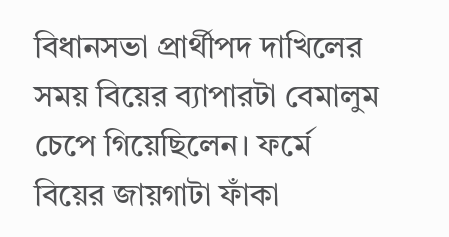বিধানসভা প্রার্থীপদ দাখিলের সময় বিয়ের ব্যাপারটা বেমালুম চেপে গিয়েছিলেন। ফর্মে বিয়ের জায়গাটা ফাঁকা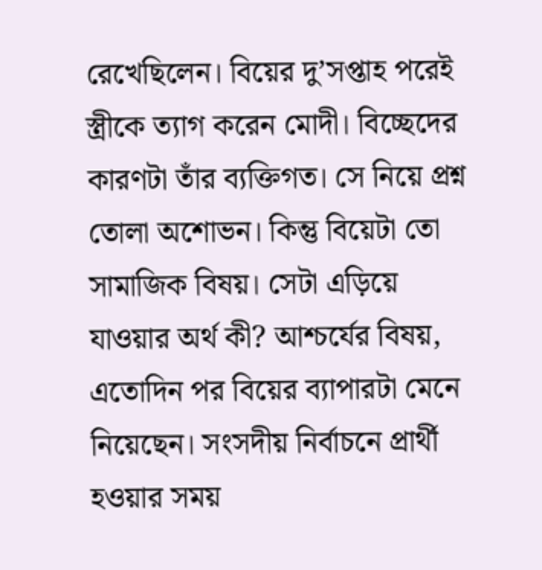রেখেছিলেন। বিয়ের দু’সপ্তাহ পরেই স্ত্রীকে ত্যাগ করেন মোদী। বিচ্ছেদের কারণটা তাঁর ব্যক্তিগত। সে নিয়ে প্রশ্ন তোলা অশোভন। কিন্তু বিয়েটা তো সামাজিক বিষয়। সেটা এড়িয়ে যাওয়ার অর্থ কী? আশ্চর্যের বিষয়, এতোদিন পর বিয়ের ব্যাপারটা মেনে নিয়েছেন। সংসদীয় নির্বাচনে প্রার্থী হওয়ার সময়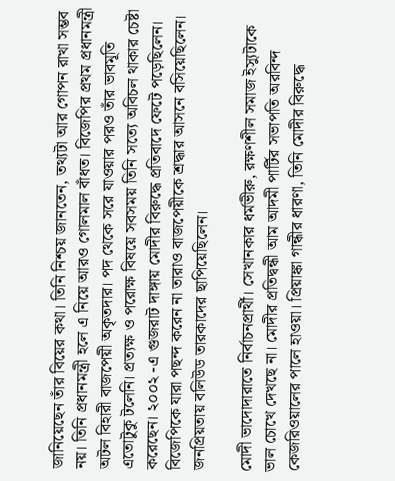জানিয়েছেন তাঁর বিয়ের কথা। তিনি নিশ্চয় জানতেন, তথ্যটা আর গোপন রাখা সম্ভব নয়। তিনি প্রধানমন্ত্রী হলে এ নিয়ে আরও গোলমাল বাঁধত। বিজেপির প্রথম প্রধানমন্ত্রী অটল বিহারী বাজপেয়ী অকৃতদার। পদ থেকে সরে যাওয়ার পরও তাঁর ভাবমূতি এতোটুকু টলেনি। প্রত্যক্ষ ও পরোক্ষ বিষয়ে সবসময় তিনি সত্যে অবিচল থাকার চেষ্টা করেছেন। ২০০২ -এ গুজরাট দাঙ্গায় মোদীর বিরুদ্ধে প্রতিবাদে ফেটে পড়েছিলেন। বিজেপিকে যারা পছন্দ করেন না তারাও বাজপেয়ীকে শ্রদ্ধার আসনে বসিয়েছিলেন। জনপ্রিয়তায় বলিউড তারকাদের ছাপিয়েছিলেন।

মোদী ভাদোদারাতে নির্বাচনপ্রার্থী। সেখানকার ধর্মভীরু, রক্ষণশীল সমাজ ইস্যুটাকে ভাল চোখে দেখছে না। মোদীর প্রতিদ্বন্ধী আম আদমী পার্টির সভাপতি অরবিন্দ কেজরিওয়ালের পালে হাওয়া। প্রিয়াঙ্কা গান্ধীর ধারণা, তিনি মোদীর বিরুদ্ধে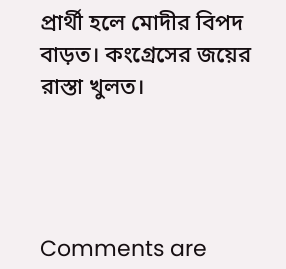প্রার্থী হলে মোদীর বিপদ বাড়ত। কংগ্রেসের জয়ের রাস্তা খুলত।




Comments are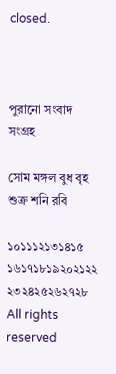closed.



পুরানো সংবাদ সংগ্রহ

সোম মঙ্গল বুধ বৃহ শুক্র শনি রবি

১০১১১২১৩১৪১৫
১৬১৭১৮১৯২০২১২২
২৩২৪২৫২৬২৭২৮
All rights reserved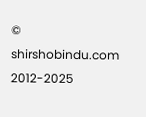© shirshobindu.com 2012-2025